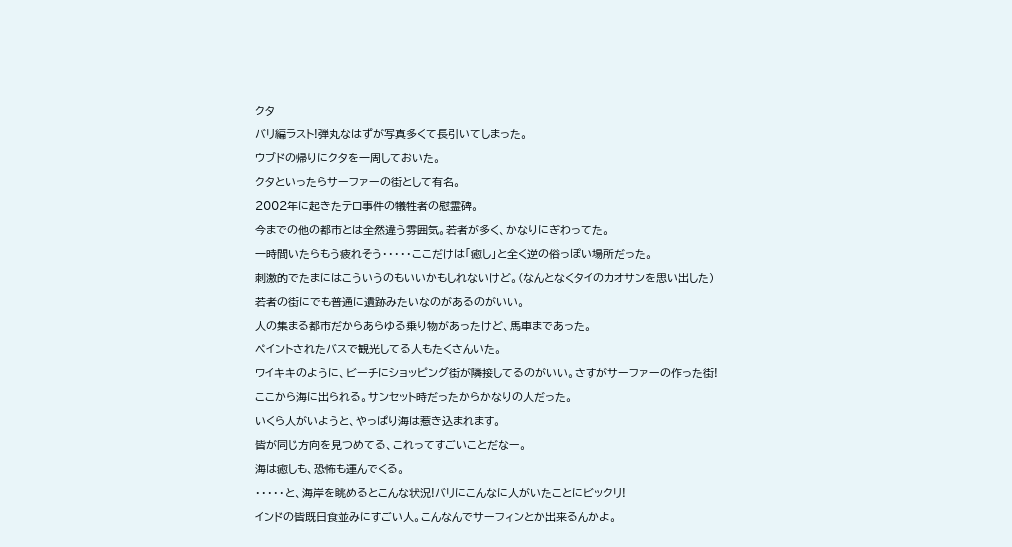クタ
バリ編ラスト!弾丸なはずが写真多くて長引いてしまった。
ウブドの帰りにクタを一周しておいた。
クタといったらサーファーの街として有名。
2002年に起きたテロ事件の犠牲者の慰霊碑。
今までの他の都市とは全然違う雰囲気。若者が多く、かなりにぎわってた。
一時間いたらもう疲れそう・・・・・ここだけは「癒し」と全く逆の俗っぽい場所だった。
刺激的でたまにはこういうのもいいかもしれないけど。(なんとなくタイのカオサンを思い出した)
若者の街にでも普通に遺跡みたいなのがあるのがいい。
人の集まる都市だからあらゆる乗り物があったけど、馬車まであった。
ペイントされたバスで観光してる人もたくさんいた。
ワイキキのように、ビーチにショッピング街が隣接してるのがいい。さすがサーファーの作った街!
ここから海に出られる。サンセット時だったからかなりの人だった。
いくら人がいようと、やっぱり海は惹き込まれます。
皆が同じ方向を見つめてる、これってすごいことだなー。
海は癒しも、恐怖も運んでくる。
・・・・・と、海岸を眺めるとこんな状況!バリにこんなに人がいたことにビックリ!
インドの皆既日食並みにすごい人。こんなんでサーフィンとか出来るんかよ。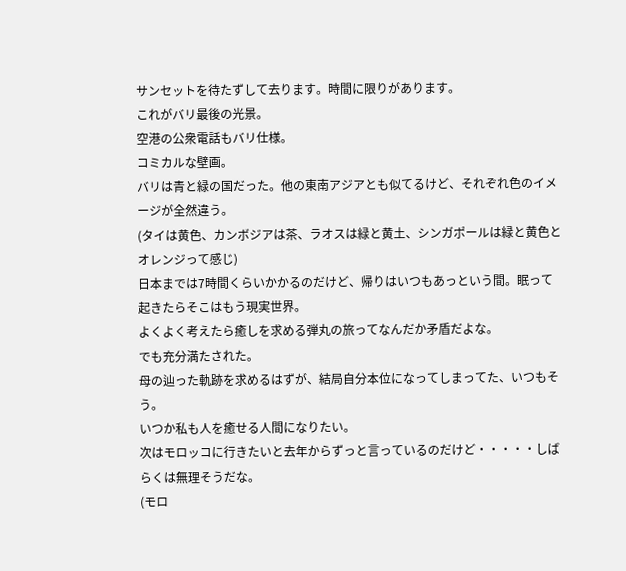サンセットを待たずして去ります。時間に限りがあります。
これがバリ最後の光景。
空港の公衆電話もバリ仕様。
コミカルな壁画。
バリは青と緑の国だった。他の東南アジアとも似てるけど、それぞれ色のイメージが全然違う。
(タイは黄色、カンボジアは茶、ラオスは緑と黄土、シンガポールは緑と黄色とオレンジって感じ)
日本までは7時間くらいかかるのだけど、帰りはいつもあっという間。眠って起きたらそこはもう現実世界。
よくよく考えたら癒しを求める弾丸の旅ってなんだか矛盾だよな。
でも充分満たされた。
母の辿った軌跡を求めるはずが、結局自分本位になってしまってた、いつもそう。
いつか私も人を癒せる人間になりたい。
次はモロッコに行きたいと去年からずっと言っているのだけど・・・・・しばらくは無理そうだな。
(モロ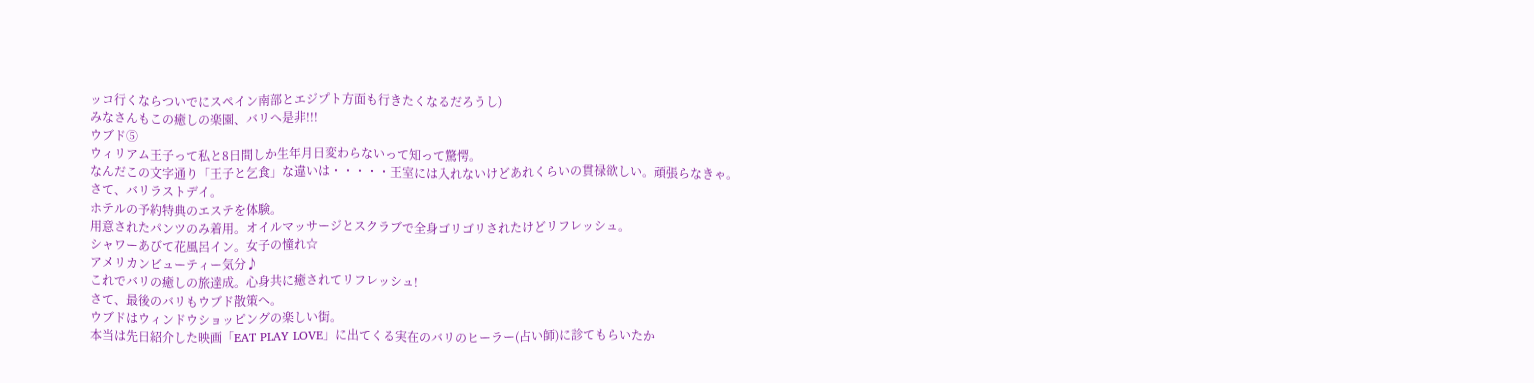ッコ行くならついでにスペイン南部とエジプト方面も行きたくなるだろうし)
みなさんもこの癒しの楽園、バリへ是非!!!
ウブド⑤
ウィリアム王子って私と8日間しか生年月日変わらないって知って驚愕。
なんだこの文字通り「王子と乞食」な違いは・・・・・王室には入れないけどあれくらいの貫禄欲しい。頑張らなきゃ。
さて、バリラストデイ。
ホテルの予約特典のエステを体験。
用意されたパンツのみ着用。オイルマッサージとスクラブで全身ゴリゴリされたけどリフレッシュ。
シャワーあびて花風呂イン。女子の憧れ☆
アメリカンビューティー気分♪
これでバリの癒しの旅達成。心身共に癒されてリフレッシュ!
さて、最後のバリもウブド散策へ。
ウブドはウィンドウショッピングの楽しい街。
本当は先日紹介した映画「EAT PLAY LOVE」に出てくる実在のバリのヒーラー(占い師)に診てもらいたか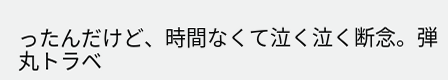ったんだけど、時間なくて泣く泣く断念。弾丸トラベ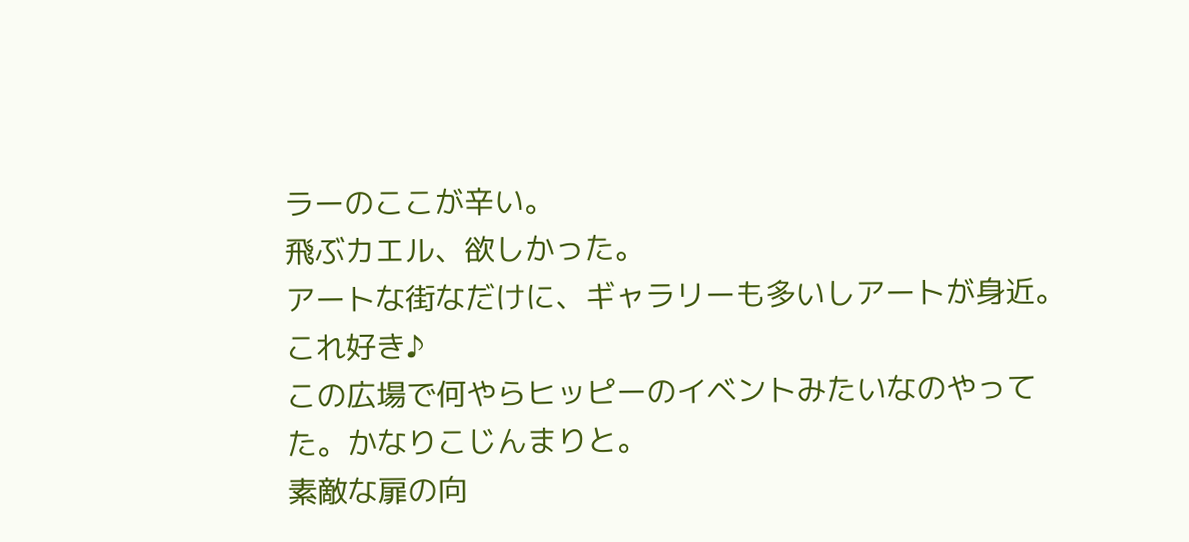ラーのここが辛い。
飛ぶカエル、欲しかった。
アートな街なだけに、ギャラリーも多いしアートが身近。
これ好き♪
この広場で何やらヒッピーのイベントみたいなのやってた。かなりこじんまりと。
素敵な扉の向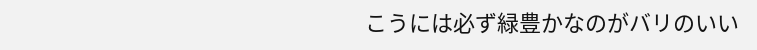こうには必ず緑豊かなのがバリのいい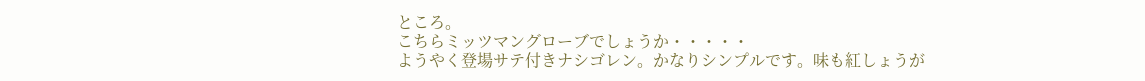ところ。
こちらミッツマングローブでしょうか・・・・・
ようやく登場サテ付きナシゴレン。かなりシンプルです。味も紅しょうが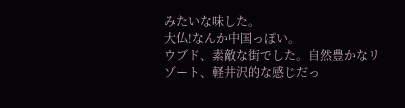みたいな味した。
大仏!なんか中国っぽい。
ウブド、素敵な街でした。自然豊かなリゾート、軽井沢的な感じだっ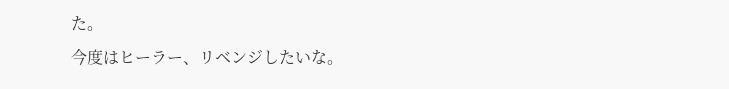た。
今度はヒーラー、リベンジしたいな。